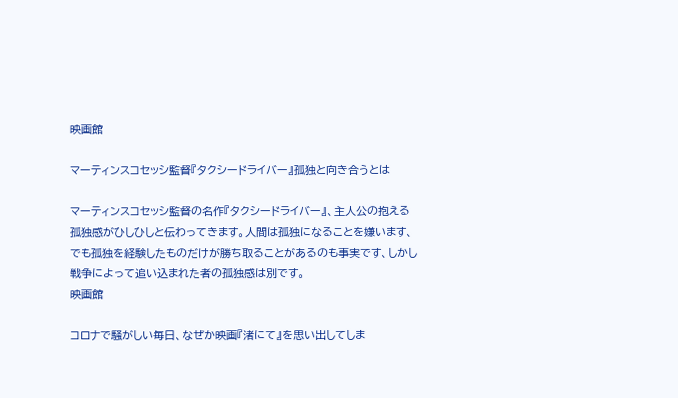映画館

マーティンスコセッシ監督『タクシードライバー』孤独と向き合うとは

マーティンスコセッシ監督の名作『タクシードライバー』、主人公の抱える孤独感がひしひしと伝わってきます。人間は孤独になることを嫌います、でも孤独を経験したものだけが勝ち取ることがあるのも事実です、しかし戦争によって追い込まれた者の孤独感は別です。
映画館

コロナで騒がしい毎日、なぜか映画『渚にて』を思い出してしま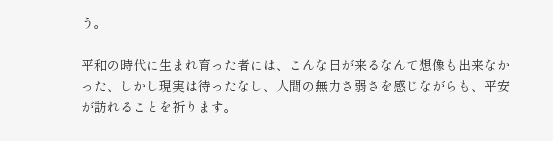う。

平和の時代に生まれ育った者には、こんな日が来るなんて想像も出来なかった、しかし現実は待ったなし、人間の無力さ弱さを感じながらも、平安が訪れることを祈ります。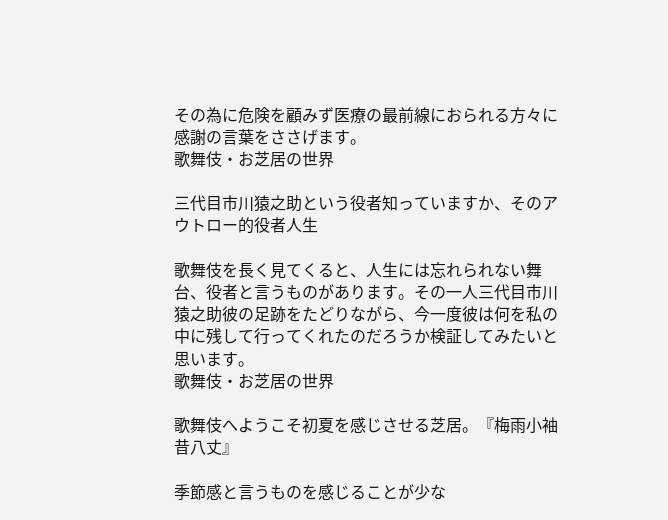その為に危険を顧みず医療の最前線におられる方々に感謝の言葉をささげます。
歌舞伎・お芝居の世界

三代目市川猿之助という役者知っていますか、そのアウトロー的役者人生

歌舞伎を長く見てくると、人生には忘れられない舞台、役者と言うものがあります。その一人三代目市川猿之助彼の足跡をたどりながら、今一度彼は何を私の中に残して行ってくれたのだろうか検証してみたいと思います。
歌舞伎・お芝居の世界

歌舞伎へようこそ初夏を感じさせる芝居。『梅雨小袖昔八丈』

季節感と言うものを感じることが少な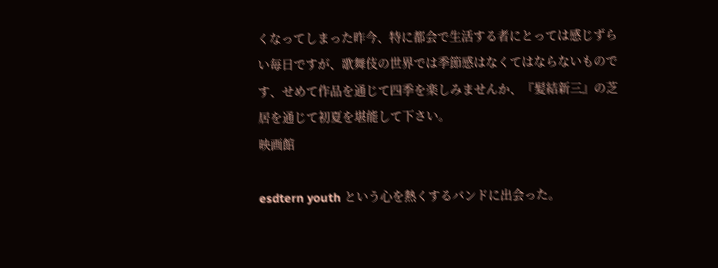くなってしまった昨今、特に都会で生活する者にとっては感じずらい毎日ですが、歌舞伎の世界では季節感はなくてはならないものです、せめて作品を通じて四季を楽しみませんか、『髪結新三』の芝居を通じて初夏を堪能して下さい。
映画館

esdtern youth という心を熱くするバンドに出会った。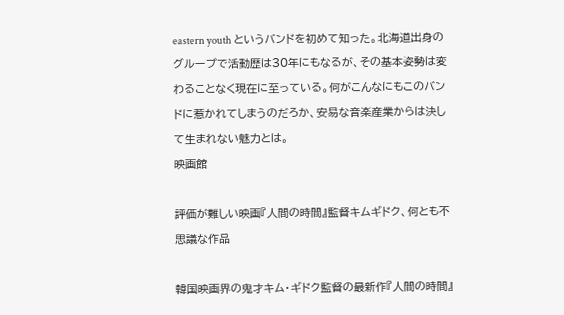eastern youth というバンドを初めて知った。北海道出身のグループで活動歴は30年にもなるが、その基本姿勢は変わることなく現在に至っている。何がこんなにもこのバンドに惹かれてしまうのだろか、安易な音楽産業からは決して生まれない魅力とは。
映画館

評価が難しい映画『人間の時間』監督キムギドク、何とも不思議な作品

韓国映画界の鬼才キム・ギドク監督の最新作『人間の時間』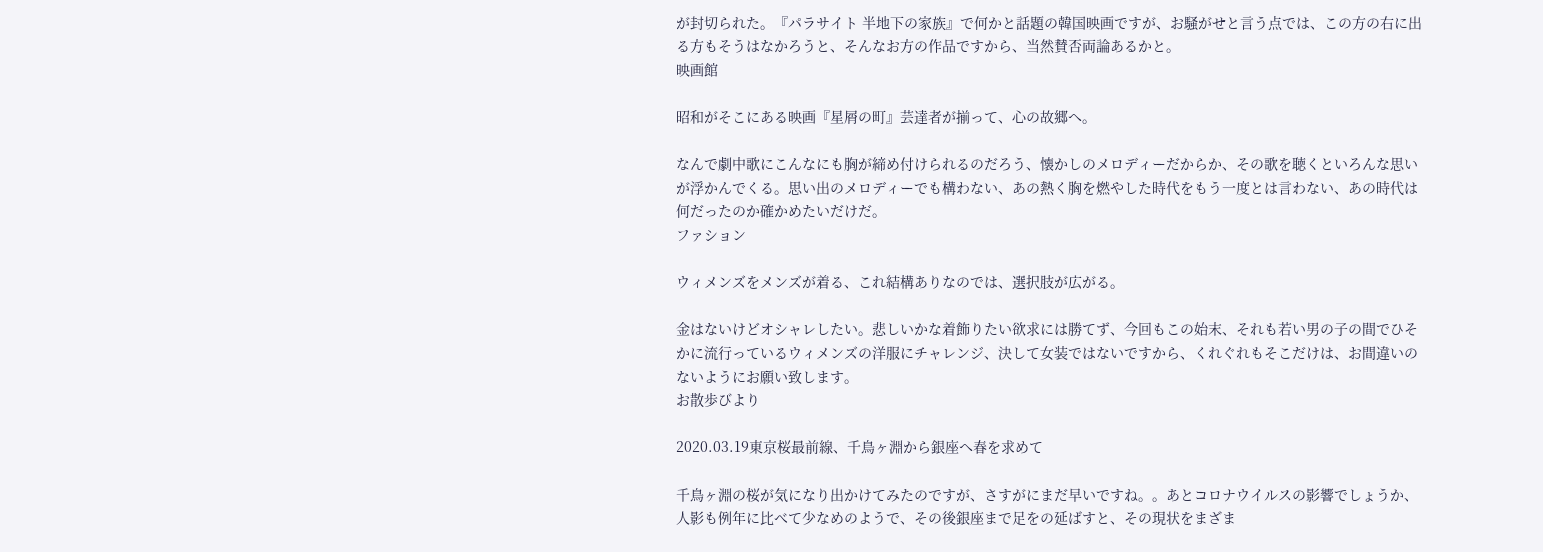が封切られた。『パラサイト 半地下の家族』で何かと話題の韓国映画ですが、お騒がせと言う点では、この方の右に出る方もそうはなかろうと、そんなお方の作品ですから、当然賛否両論あるかと。
映画館

昭和がそこにある映画『星屑の町』芸達者が揃って、心の故郷へ。

なんで劇中歌にこんなにも胸が締め付けられるのだろう、懐かしのメロディーだからか、その歌を聴くといろんな思いが浮かんでくる。思い出のメロディーでも構わない、あの熱く胸を燃やした時代をもう一度とは言わない、あの時代は何だったのか確かめたいだけだ。
ファション

ウィメンズをメンズが着る、これ結構ありなのでは、選択肢が広がる。

金はないけどオシャレしたい。悲しいかな着飾りたい欲求には勝てず、今回もこの始末、それも若い男の子の間でひそかに流行っているウィメンズの洋服にチャレンジ、決して女装ではないですから、くれぐれもそこだけは、お間違いのないようにお願い致します。
お散歩びより

2020.03.19東京桜最前線、千鳥ヶ淵から銀座へ春を求めて

千鳥ヶ淵の桜が気になり出かけてみたのですが、さすがにまだ早いですね。。あとコロナウイルスの影響でしょうか、人影も例年に比べて少なめのようで、その後銀座まで足をの延ばすと、その現状をまざま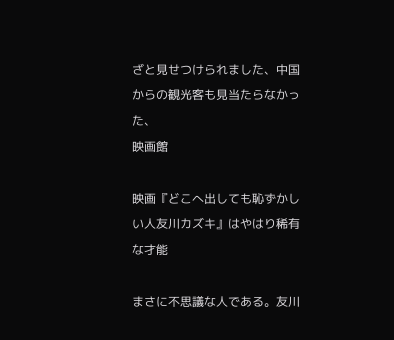ざと見せつけられました、中国からの観光客も見当たらなかった、
映画館

映画『どこへ出しても恥ずかしい人友川カズキ』はやはり稀有な才能

まさに不思議な人である。友川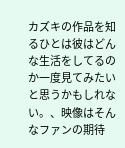カズキの作品を知るひとは彼はどんな生活をしてるのか一度見てみたいと思うかもしれない。、映像はそんなファンの期待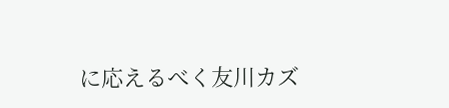に応えるべく友川カズ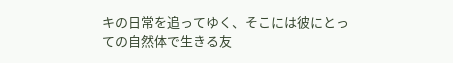キの日常を追ってゆく、そこには彼にとっての自然体で生きる友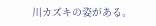川カズキの姿がある。